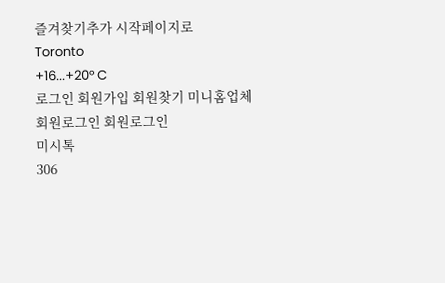즐겨찾기추가 시작페이지로
Toronto
+16...+20° C
로그인 회원가입 회원찾기 미니홈업체
회원로그인 회원로그인
미시톡
306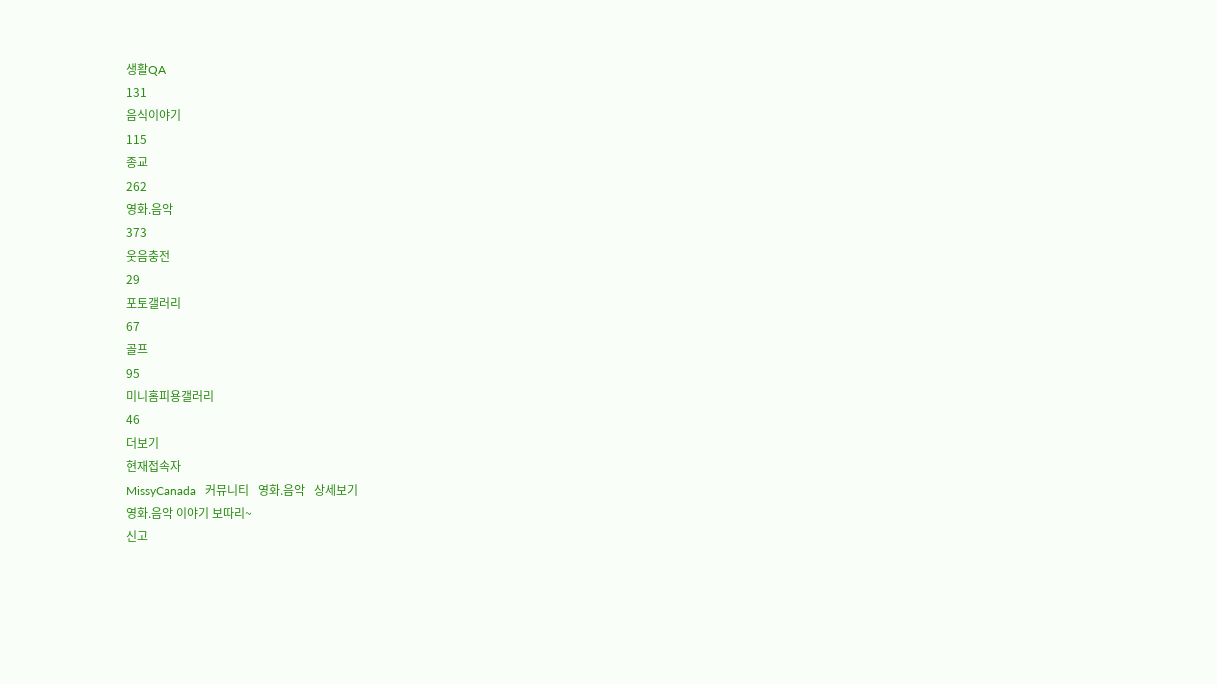생활QA
131
음식이야기
115
종교
262
영화.음악
373
웃음충전
29
포토갤러리
67
골프
95
미니홈피용갤러리
46
더보기
현재접속자
MissyCanada   커뮤니티   영화.음악   상세보기
영화.음악 이야기 보따리~
신고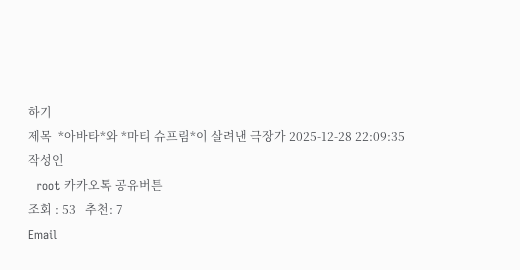하기
제목  *아바타*와 *마티 슈프림*이 살려낸 극장가 2025-12-28 22:09:35
작성인
  root 카카오톡 공유버튼
조회 : 53   추천: 7
Email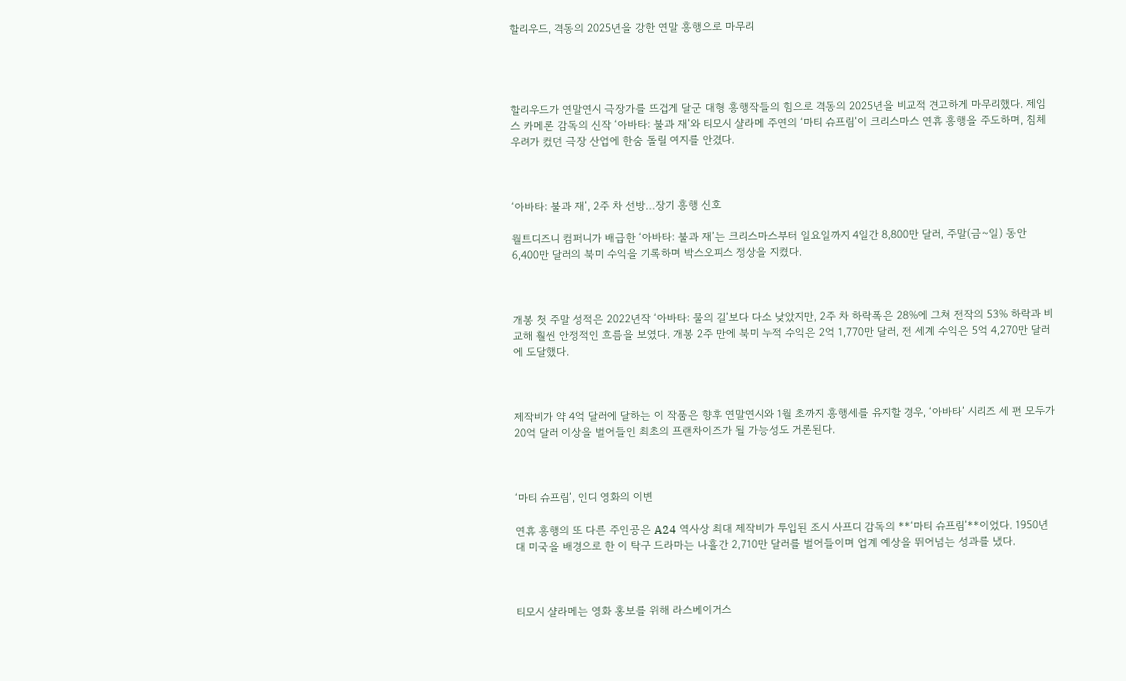할리우드, 격동의 2025년을 강한 연말 흥행으로 마무리




할리우드가 연말연시 극장가를 뜨겁게 달군 대형 흥행작들의 힘으로 격동의 2025년을 비교적 견고하게 마무리했다. 제임스 카메론 감독의 신작 ‘아바타: 불과 재’와 티모시 샬라메 주연의 ‘마티 슈프림’이 크리스마스 연휴 흥행을 주도하며, 침체 우려가 컸던 극장 산업에 한숨 돌릴 여지를 안겼다.



‘아바타: 불과 재’, 2주 차 선방…장기 흥행 신호

월트디즈니 컴퍼니가 배급한 ‘아바타: 불과 재’는 크리스마스부터 일요일까지 4일간 8,800만 달러, 주말(금~일) 동안 6,400만 달러의 북미 수익을 기록하며 박스오피스 정상을 지켰다.



개봉 첫 주말 성적은 2022년작 ‘아바타: 물의 길’보다 다소 낮았지만, 2주 차 하락폭은 28%에 그쳐 전작의 53% 하락과 비교해 훨씬 안정적인 흐름을 보였다. 개봉 2주 만에 북미 누적 수익은 2억 1,770만 달러, 전 세계 수익은 5억 4,270만 달러에 도달했다.



제작비가 약 4억 달러에 달하는 이 작품은 향후 연말연시와 1월 초까지 흥행세를 유지할 경우, ‘아바타’ 시리즈 세 편 모두가 20억 달러 이상을 벌어들인 최초의 프랜차이즈가 될 가능성도 거론된다.



‘마티 슈프림’, 인디 영화의 이변

연휴 흥행의 또 다른 주인공은 A24 역사상 최대 제작비가 투입된 조시 사프디 감독의 **‘마티 슈프림’**이었다. 1950년대 미국을 배경으로 한 이 탁구 드라마는 나흘간 2,710만 달러를 벌어들이며 업계 예상을 뛰어넘는 성과를 냈다.



티모시 샬라메는 영화 홍보를 위해 라스베이거스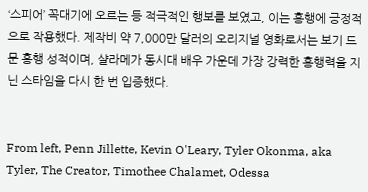‘스피어’ 꼭대기에 오르는 등 적극적인 행보를 보였고, 이는 흥행에 긍정적으로 작용했다. 제작비 약 7,000만 달러의 오리지널 영화로서는 보기 드문 흥행 성적이며, 샬라메가 동시대 배우 가운데 가장 강력한 흥행력을 지닌 스타임을 다시 한 번 입증했다.


From left, Penn Jillette, Kevin O'Leary, Tyler Okonma, aka Tyler, The Creator, Timothee Chalamet, Odessa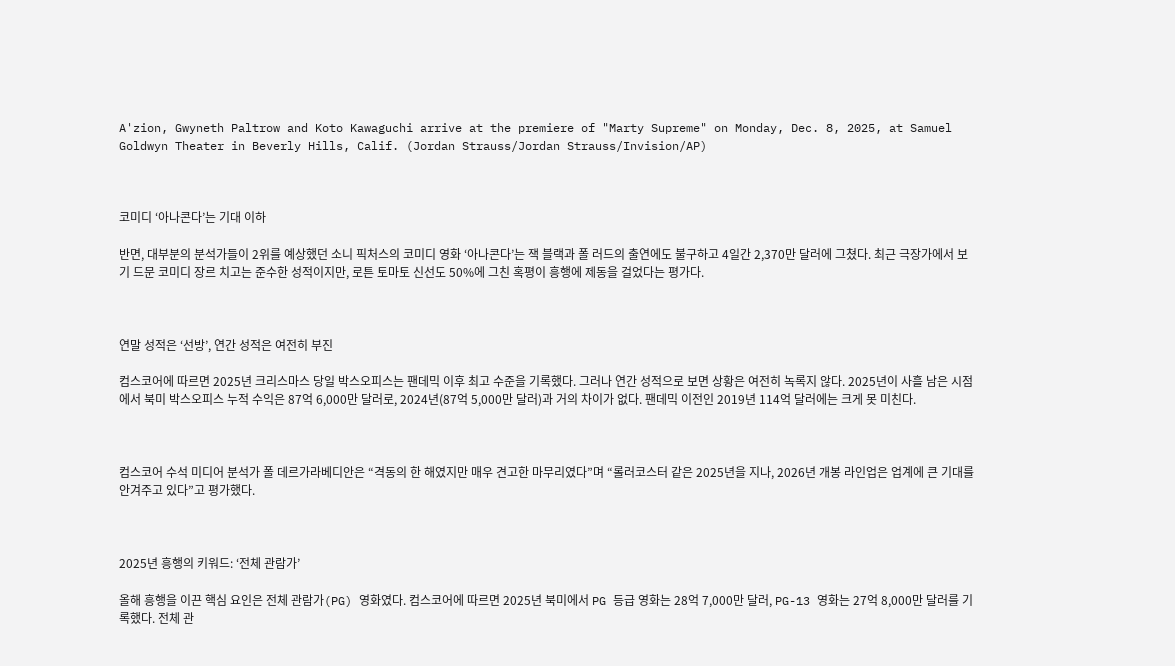A'zion, Gwyneth Paltrow and Koto Kawaguchi arrive at the premiere of "Marty Supreme" on Monday, Dec. 8, 2025, at Samuel Goldwyn Theater in Beverly Hills, Calif. (Jordan Strauss/Jordan Strauss/Invision/AP)



코미디 ‘아나콘다’는 기대 이하

반면, 대부분의 분석가들이 2위를 예상했던 소니 픽처스의 코미디 영화 ‘아나콘다’는 잭 블랙과 폴 러드의 출연에도 불구하고 4일간 2,370만 달러에 그쳤다. 최근 극장가에서 보기 드문 코미디 장르 치고는 준수한 성적이지만, 로튼 토마토 신선도 50%에 그친 혹평이 흥행에 제동을 걸었다는 평가다.



연말 성적은 ‘선방’, 연간 성적은 여전히 부진

컴스코어에 따르면 2025년 크리스마스 당일 박스오피스는 팬데믹 이후 최고 수준을 기록했다. 그러나 연간 성적으로 보면 상황은 여전히 녹록지 않다. 2025년이 사흘 남은 시점에서 북미 박스오피스 누적 수익은 87억 6,000만 달러로, 2024년(87억 5,000만 달러)과 거의 차이가 없다. 팬데믹 이전인 2019년 114억 달러에는 크게 못 미친다.



컴스코어 수석 미디어 분석가 폴 데르가라베디안은 “격동의 한 해였지만 매우 견고한 마무리였다”며 “롤러코스터 같은 2025년을 지나, 2026년 개봉 라인업은 업계에 큰 기대를 안겨주고 있다”고 평가했다.



2025년 흥행의 키워드: ‘전체 관람가’

올해 흥행을 이끈 핵심 요인은 전체 관람가(PG) 영화였다. 컴스코어에 따르면 2025년 북미에서 PG 등급 영화는 28억 7,000만 달러, PG-13 영화는 27억 8,000만 달러를 기록했다. 전체 관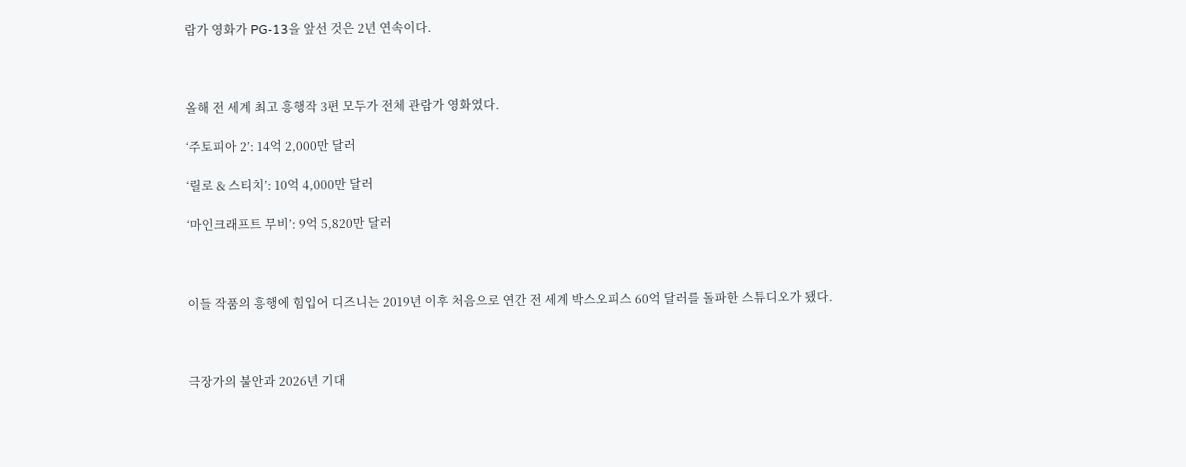람가 영화가 PG-13을 앞선 것은 2년 연속이다.



올해 전 세계 최고 흥행작 3편 모두가 전체 관람가 영화였다.

‘주토피아 2’: 14억 2,000만 달러

‘릴로 & 스티치’: 10억 4,000만 달러

‘마인크래프트 무비’: 9억 5,820만 달러



이들 작품의 흥행에 힘입어 디즈니는 2019년 이후 처음으로 연간 전 세계 박스오피스 60억 달러를 돌파한 스튜디오가 됐다.



극장가의 불안과 2026년 기대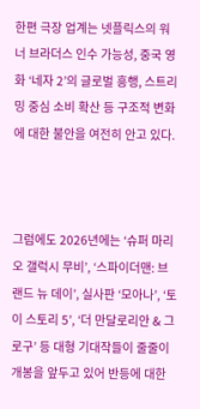한편 극장 업계는 넷플릭스의 워너 브라더스 인수 가능성, 중국 영화 ‘네자 2’의 글로벌 흥행, 스트리밍 중심 소비 확산 등 구조적 변화에 대한 불안을 여전히 안고 있다.



그럼에도 2026년에는 ‘슈퍼 마리오 갤럭시 무비’, ‘스파이더맨: 브랜드 뉴 데이’, 실사판 ‘모아나’, ‘토이 스토리 5’, ‘더 만달로리안 & 그로구’ 등 대형 기대작들이 줄줄이 개봉을 앞두고 있어 반등에 대한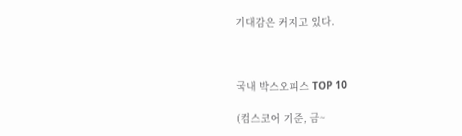기대감은 커지고 있다.



국내 박스오피스 TOP 10

(컴스코어 기준, 금~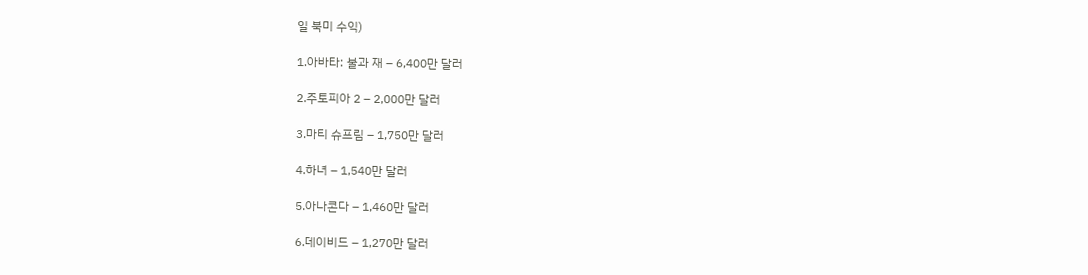일 북미 수익)

1.아바타: 불과 재 – 6,400만 달러

2.주토피아 2 – 2,000만 달러

3.마티 슈프림 – 1,750만 달러

4.하녀 – 1,540만 달러

5.아나콘다 – 1,460만 달러

6.데이비드 – 1,270만 달러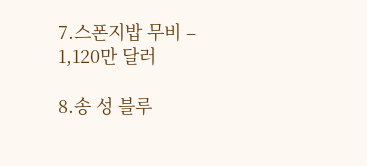7.스폰지밥 무비 – 1,120만 달러

8.송 성 블루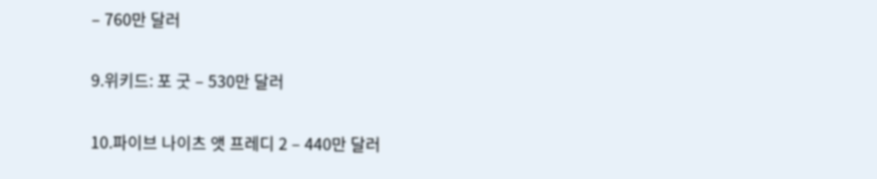– 760만 달러

9.위키드: 포 굿 – 530만 달러

10.파이브 나이츠 앳 프레디 2 – 440만 달러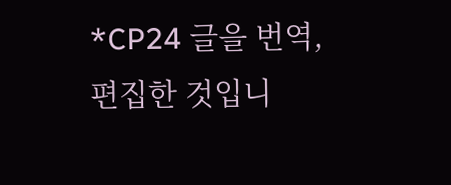*CP24 글을 번역,편집한 것입니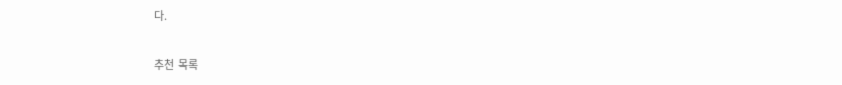다.

추천  목록